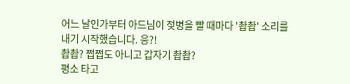어느 날인가부터 아드님이 젖병을 빨 때마다 '촵촵' 소리를 내기 시작했습니다. 응?!
촵촵? 쩝쩝도 아니고 갑자기 촵촵?
평소 타고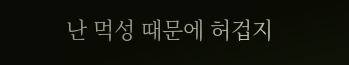난 먹성 때문에 허겁지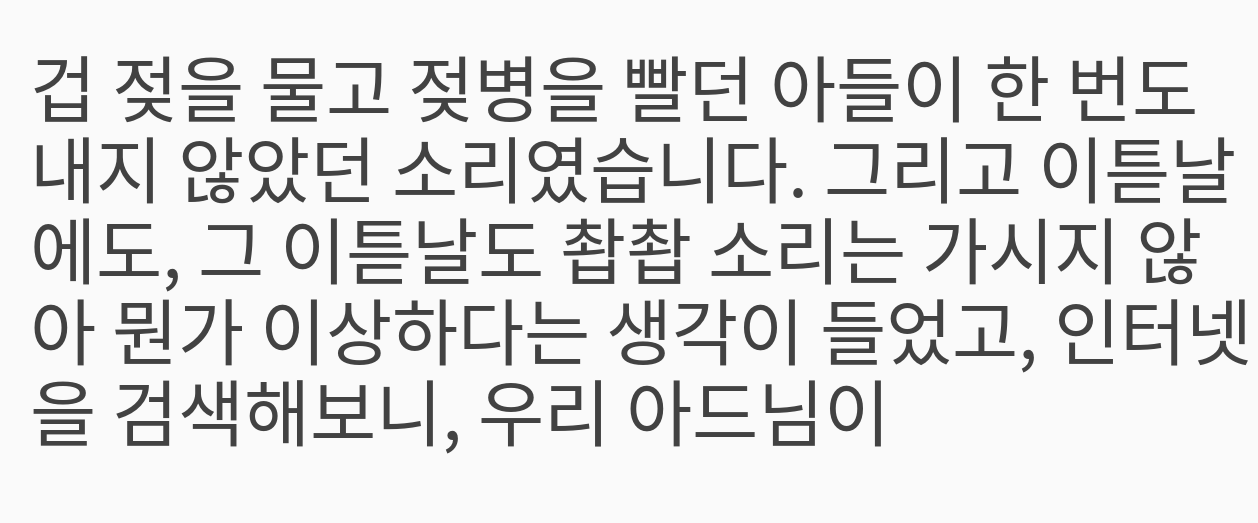겁 젖을 물고 젖병을 빨던 아들이 한 번도 내지 않았던 소리였습니다. 그리고 이튿날에도, 그 이튿날도 촵촵 소리는 가시지 않아 뭔가 이상하다는 생각이 들었고, 인터넷을 검색해보니, 우리 아드님이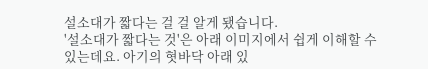설소대가 짧다는 걸 걸 알게 됐습니다.
'설소대가 짧다는 것'은 아래 이미지에서 쉽게 이해할 수 있는데요. 아기의 혓바닥 아래 있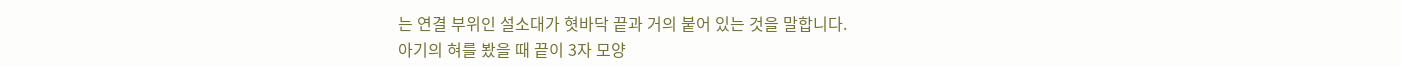는 연결 부위인 설소대가 혓바닥 끝과 거의 붙어 있는 것을 말합니다.
아기의 혀를 봤을 때 끝이 3자 모양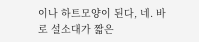이나 하트모양이 된다, 네. 바로 설소대가 짧은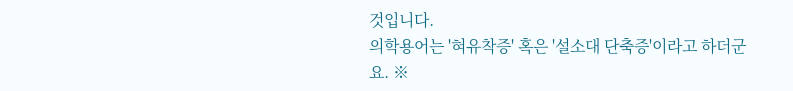것입니다.
의학용어는 '혀유착증' 혹은 '설소대 단축증'이라고 하더군요. ※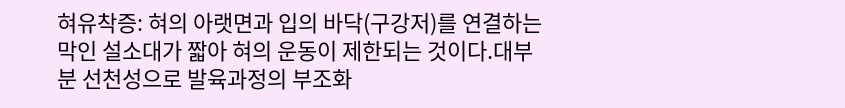혀유착증: 혀의 아랫면과 입의 바닥(구강저)를 연결하는 막인 설소대가 짧아 혀의 운동이 제한되는 것이다.대부분 선천성으로 발육과정의 부조화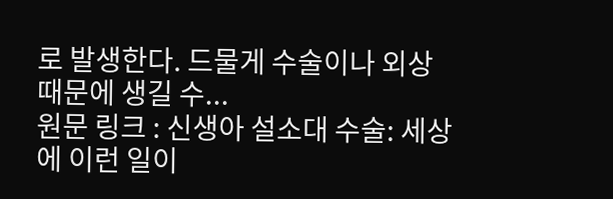로 발생한다. 드물게 수술이나 외상 때문에 생길 수...
원문 링크 : 신생아 설소대 수술: 세상에 이런 일이